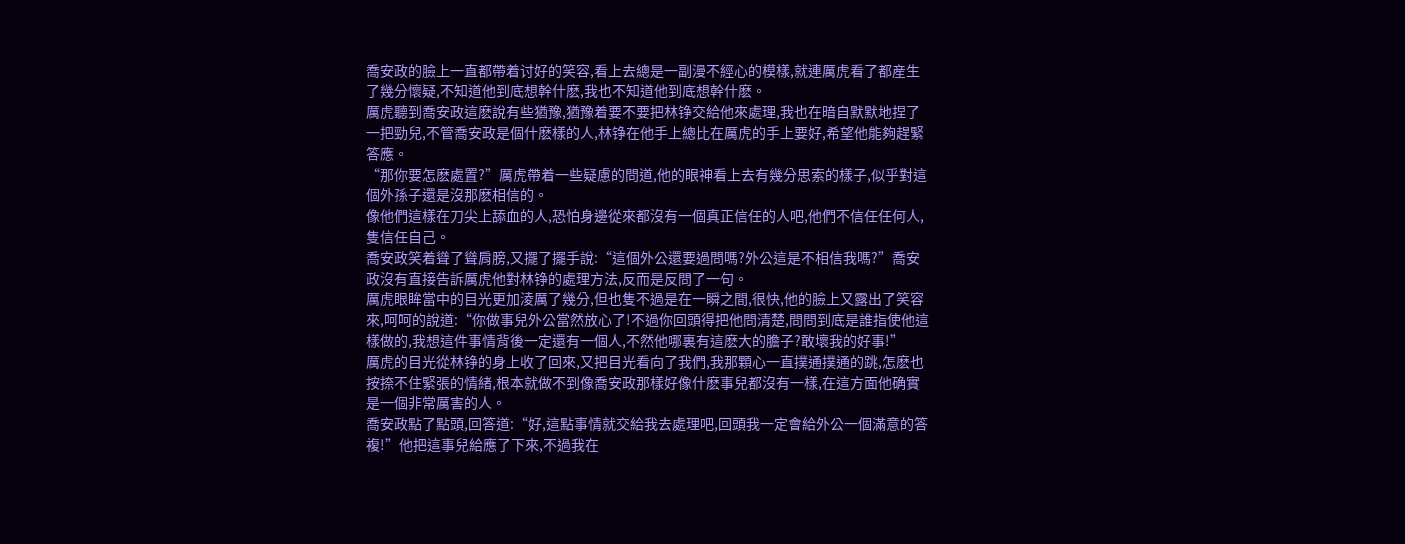喬安政的臉上一直都帶着讨好的笑容,看上去總是一副漫不經心的模樣,就連厲虎看了都産生了幾分懷疑,不知道他到底想幹什麽,我也不知道他到底想幹什麽。
厲虎聽到喬安政這麽說有些猶豫,猶豫着要不要把林铮交給他來處理,我也在暗自默默地捏了一把勁兒,不管喬安政是個什麽樣的人,林铮在他手上總比在厲虎的手上要好,希望他能夠趕緊答應。
“那你要怎麽處置?”厲虎帶着一些疑慮的問道,他的眼神看上去有幾分思索的樣子,似乎對這個外孫子還是沒那麽相信的。
像他們這樣在刀尖上舔血的人,恐怕身邊從來都沒有一個真正信任的人吧,他們不信任任何人,隻信任自己。
喬安政笑着聳了聳肩膀,又擺了擺手說:“這個外公還要過問嗎?外公這是不相信我嗎?”喬安政沒有直接告訴厲虎他對林铮的處理方法,反而是反問了一句。
厲虎眼眸當中的目光更加淩厲了幾分,但也隻不過是在一瞬之間,很快,他的臉上又露出了笑容來,呵呵的說道:“你做事兒外公當然放心了!不過你回頭得把他問清楚,問問到底是誰指使他這樣做的,我想這件事情背後一定還有一個人,不然他哪裏有這麽大的膽子?敢壞我的好事!”
厲虎的目光從林铮的身上收了回來,又把目光看向了我們,我那顆心一直撲通撲通的跳,怎麽也按捺不住緊張的情緒,根本就做不到像喬安政那樣好像什麽事兒都沒有一樣,在這方面他确實是一個非常厲害的人。
喬安政點了點頭,回答道:“好,這點事情就交給我去處理吧,回頭我一定會給外公一個滿意的答複!”他把這事兒給應了下來,不過我在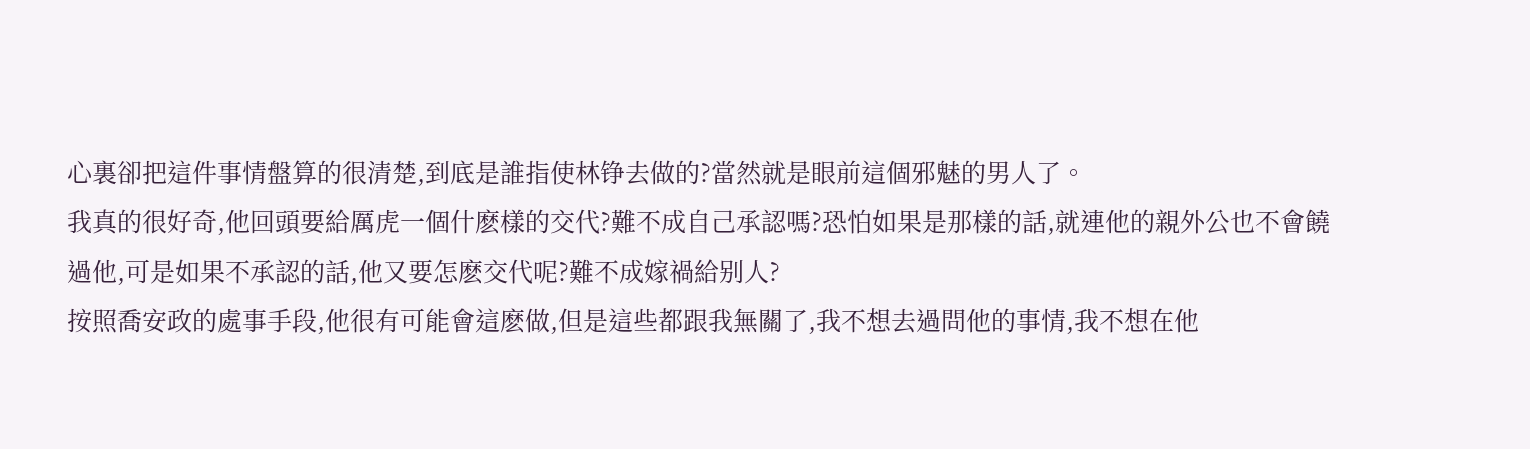心裏卻把這件事情盤算的很清楚,到底是誰指使林铮去做的?當然就是眼前這個邪魅的男人了。
我真的很好奇,他回頭要給厲虎一個什麽樣的交代?難不成自己承認嗎?恐怕如果是那樣的話,就連他的親外公也不會饒過他,可是如果不承認的話,他又要怎麽交代呢?難不成嫁禍給别人?
按照喬安政的處事手段,他很有可能會這麽做,但是這些都跟我無關了,我不想去過問他的事情,我不想在他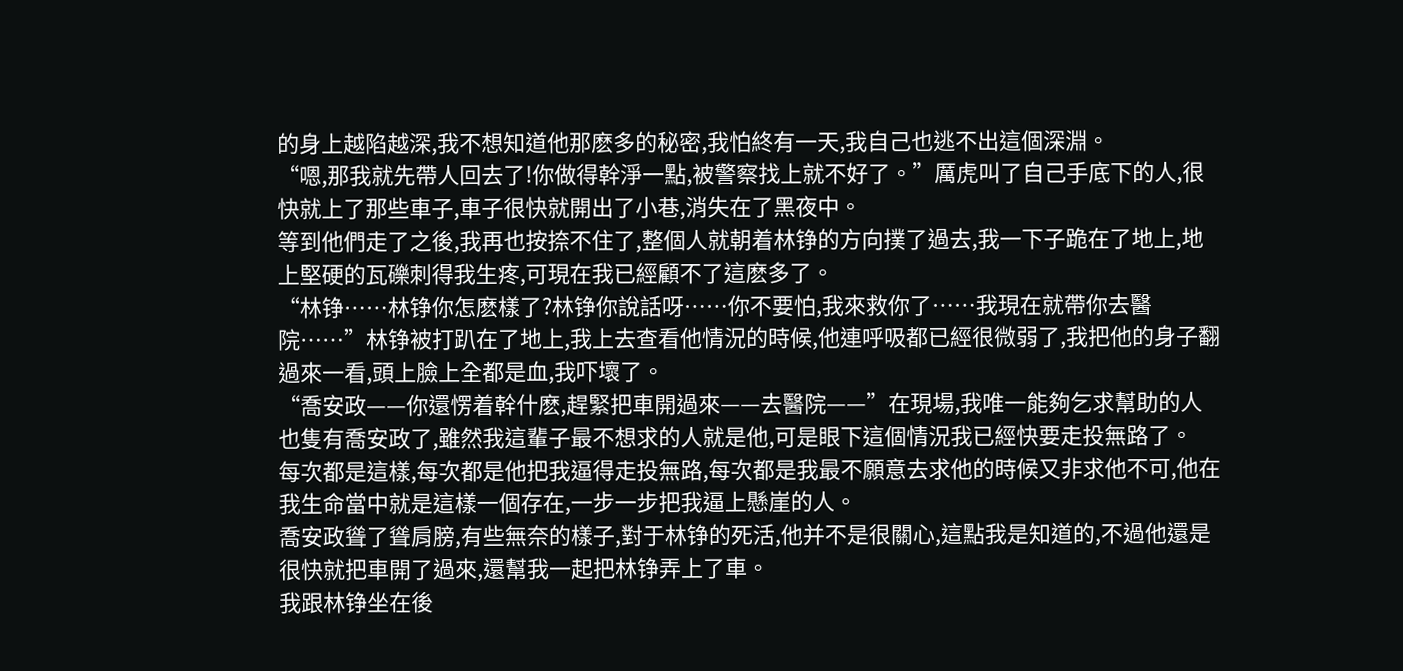的身上越陷越深,我不想知道他那麽多的秘密,我怕終有一天,我自己也逃不出這個深淵。
“嗯,那我就先帶人回去了!你做得幹淨一點,被警察找上就不好了。”厲虎叫了自己手底下的人,很快就上了那些車子,車子很快就開出了小巷,消失在了黑夜中。
等到他們走了之後,我再也按捺不住了,整個人就朝着林铮的方向撲了過去,我一下子跪在了地上,地上堅硬的瓦礫刺得我生疼,可現在我已經顧不了這麽多了。
“林铮……林铮你怎麽樣了?林铮你說話呀……你不要怕,我來救你了……我現在就帶你去醫院……”林铮被打趴在了地上,我上去查看他情況的時候,他連呼吸都已經很微弱了,我把他的身子翻過來一看,頭上臉上全都是血,我吓壞了。
“喬安政——你還愣着幹什麽,趕緊把車開過來——去醫院——”在現場,我唯一能夠乞求幫助的人也隻有喬安政了,雖然我這輩子最不想求的人就是他,可是眼下這個情況我已經快要走投無路了。
每次都是這樣,每次都是他把我逼得走投無路,每次都是我最不願意去求他的時候又非求他不可,他在我生命當中就是這樣一個存在,一步一步把我逼上懸崖的人。
喬安政聳了聳肩膀,有些無奈的樣子,對于林铮的死活,他并不是很關心,這點我是知道的,不過他還是很快就把車開了過來,還幫我一起把林铮弄上了車。
我跟林铮坐在後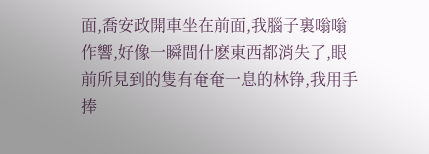面,喬安政開車坐在前面,我腦子裏嗡嗡作響,好像一瞬間什麽東西都消失了,眼前所見到的隻有奄奄一息的林铮,我用手捧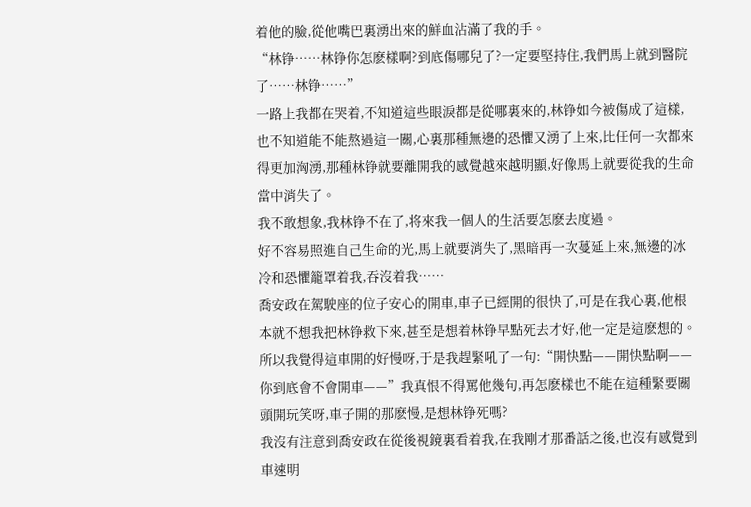着他的臉,從他嘴巴裏湧出來的鮮血沾滿了我的手。
“林铮……林铮你怎麽樣啊?到底傷哪兒了?一定要堅持住,我們馬上就到醫院了……林铮……”
一路上我都在哭着,不知道這些眼淚都是從哪裏來的,林铮如今被傷成了這樣,也不知道能不能熬過這一關,心裏那種無邊的恐懼又湧了上來,比任何一次都來得更加洶湧,那種林铮就要離開我的感覺越來越明顯,好像馬上就要從我的生命當中消失了。
我不敢想象,我林铮不在了,将來我一個人的生活要怎麽去度過。
好不容易照進自己生命的光,馬上就要消失了,黑暗再一次蔓延上來,無邊的冰冷和恐懼籠罩着我,吞沒着我……
喬安政在駕駛座的位子安心的開車,車子已經開的很快了,可是在我心裏,他根本就不想我把林铮救下來,甚至是想着林铮早點死去才好,他一定是這麽想的。
所以我覺得這車開的好慢呀,于是我趕緊吼了一句:“開快點——開快點啊——你到底會不會開車——”我真恨不得罵他幾句,再怎麽樣也不能在這種緊要關頭開玩笑呀,車子開的那麽慢,是想林铮死嗎?
我沒有注意到喬安政在從後視鏡裏看着我,在我剛才那番話之後,也沒有感覺到車速明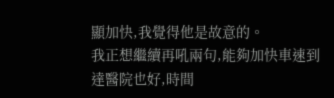顯加快,我覺得他是故意的。
我正想繼續再吼兩句,能夠加快車速到達醫院也好,時間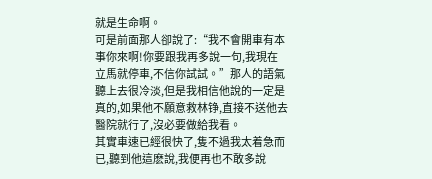就是生命啊。
可是前面那人卻說了:“我不會開車有本事你來啊!你要跟我再多說一句,我現在立馬就停車,不信你試試。”那人的語氣聽上去很冷淡,但是我相信他說的一定是真的,如果他不願意救林铮,直接不送他去醫院就行了,沒必要做給我看。
其實車速已經很快了,隻不過我太着急而已,聽到他這麽說,我便再也不敢多說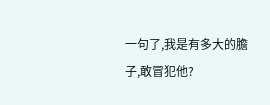一句了,我是有多大的膽子,敢冒犯他?